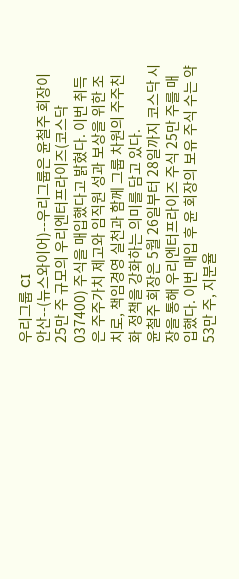우리그룹 CI
안산--(뉴스와이어)--우리그룹은 윤철주 회장이 25만 주 규모의 우리엔터프라이즈(코스닥 037400) 주식을 매입했다고 밝혔다. 이번 취득은 주주가치 제고와 임직원 성과 보상을 위한 조치로, 책임경영 실천과 함께 그룹 차원의 주주친화 정책을 강화하는 의미를 담고 있다.
윤철주 회장은 5월 26일부터 28일까지 코스닥 시장을 통해 우리엔터프라이즈 주식 25만 주를 매입했다. 이번 매입 후 윤 회장의 보유 주식 수는 약 53만 주, 지분율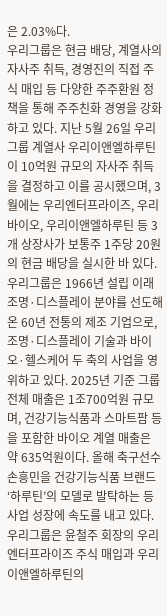은 2.03%다.
우리그룹은 현금 배당, 계열사의 자사주 취득, 경영진의 직접 주식 매입 등 다양한 주주환원 정책을 통해 주주친화 경영을 강화하고 있다. 지난 5월 26일 우리그룹 계열사 우리이앤엘하루틴이 10억원 규모의 자사주 취득을 결정하고 이를 공시했으며, 3월에는 우리엔터프라이즈, 우리바이오, 우리이앤엘하루틴 등 3개 상장사가 보통주 1주당 20원의 현금 배당을 실시한 바 있다.
우리그룹은 1966년 설립 이래 조명·디스플레이 분야를 선도해 온 60년 전통의 제조 기업으로, 조명·디스플레이 기술과 바이오·헬스케어 두 축의 사업을 영위하고 있다. 2025년 기준 그룹 전체 매출은 1조700억원 규모며, 건강기능식품과 스마트팜 등을 포함한 바이오 계열 매출은 약 635억원이다. 올해 축구선수 손흥민을 건강기능식품 브랜드 ‘하루틴’의 모델로 발탁하는 등 사업 성장에 속도를 내고 있다.
우리그룹은 윤철주 회장의 우리엔터프라이즈 주식 매입과 우리이앤엘하루틴의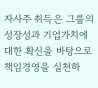자사주 취득은 그룹의 성장성과 기업가치에 대한 확신을 바탕으로 책임경영을 실천하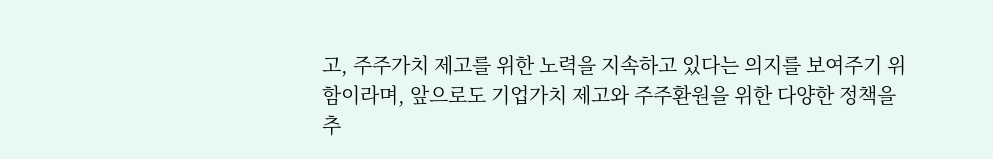고, 주주가치 제고를 위한 노력을 지속하고 있다는 의지를 보여주기 위함이라며, 앞으로도 기업가치 제고와 주주환원을 위한 다양한 정책을 추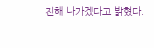진해 나가겠다고 밝혔다.